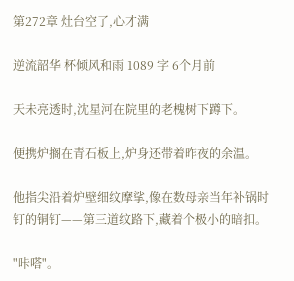第272章 灶台空了,心才满

逆流韶华 杯倾风和雨 1089 字 6个月前

天未亮透时,沈星河在院里的老槐树下蹲下。

便携炉搁在青石板上,炉身还带着昨夜的余温。

他指尖沿着炉壁细纹摩挲,像在数母亲当年补锅时钉的铜钉——第三道纹路下,藏着个极小的暗扣。

"咔嗒"。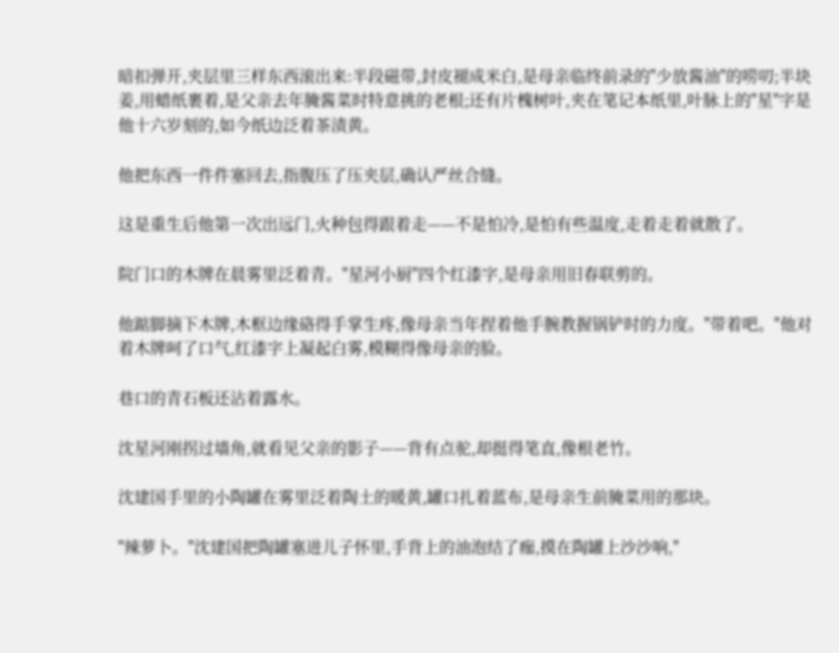暗扣弹开,夹层里三样东西滚出来:半段磁带,封皮褪成米白,是母亲临终前录的"少放酱油"的唠叨;半块姜,用蜡纸裹着,是父亲去年腌酱菜时特意挑的老根;还有片槐树叶,夹在笔记本纸里,叶脉上的"星"字是他十六岁刻的,如今纸边泛着茶渍黄。

他把东西一件件塞回去,指腹压了压夹层,确认严丝合缝。

这是重生后他第一次出远门,火种包得跟着走——不是怕冷,是怕有些温度,走着走着就散了。

院门口的木牌在晨雾里泛着青。"星河小厨"四个红漆字,是母亲用旧春联剪的。

他踮脚摘下木牌,木框边缘硌得手掌生疼,像母亲当年捏着他手腕教握锅铲时的力度。"带着吧。"他对着木牌呵了口气,红漆字上凝起白雾,模糊得像母亲的脸。

巷口的青石板还沾着露水。

沈星河刚拐过墙角,就看见父亲的影子——背有点驼,却挺得笔直,像根老竹。

沈建国手里的小陶罐在雾里泛着陶土的暖黄,罐口扎着蓝布,是母亲生前腌菜用的那块。

"辣萝卜。"沈建国把陶罐塞进儿子怀里,手背上的油泡结了痂,摸在陶罐上沙沙响,"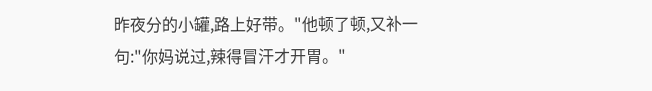昨夜分的小罐,路上好带。"他顿了顿,又补一句:"你妈说过,辣得冒汗才开胃。"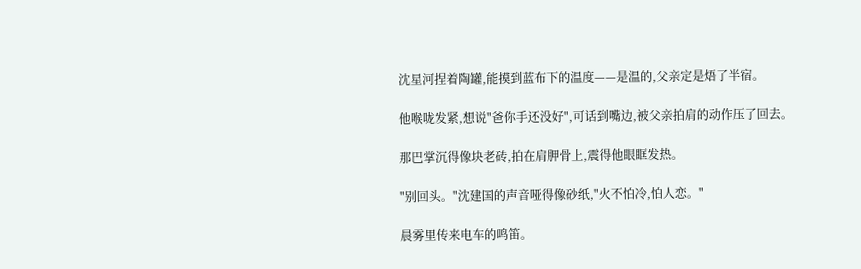沈星河捏着陶罐,能摸到蓝布下的温度——是温的,父亲定是焐了半宿。

他喉咙发紧,想说"爸你手还没好",可话到嘴边,被父亲拍肩的动作压了回去。

那巴掌沉得像块老砖,拍在肩胛骨上,震得他眼眶发热。

"别回头。"沈建国的声音哑得像砂纸,"火不怕冷,怕人恋。"

晨雾里传来电车的鸣笛。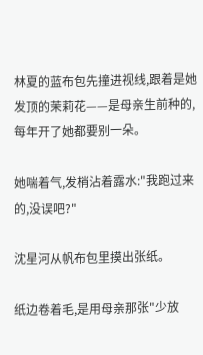林夏的蓝布包先撞进视线,跟着是她发顶的茉莉花——是母亲生前种的,每年开了她都要别一朵。

她喘着气,发梢沾着露水:"我跑过来的,没误吧?"

沈星河从帆布包里摸出张纸。

纸边卷着毛,是用母亲那张"少放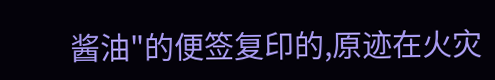酱油"的便签复印的,原迹在火灾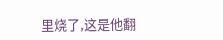里烧了,这是他翻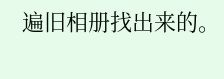遍旧相册找出来的。